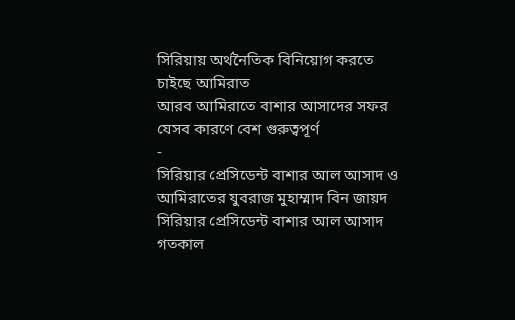সিরিয়ায় অর্থনৈতিক বিনিয়োগ করতে চাইছে আমিরাত
আরব আমিরাতে বাশার আসাদের সফর যেসব কারণে বেশ গুরুত্বপূর্ণ
-
সিরিয়ার প্রেসিডেন্ট বাশার আল আসাদ ও আমিরাতের যুবরাজ মুহাম্মাদ বিন জায়দ
সিরিয়ার প্রেসিডেন্ট বাশার আল আসাদ গতকাল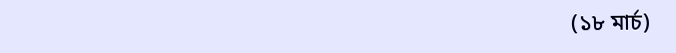(১৮ মার্চ)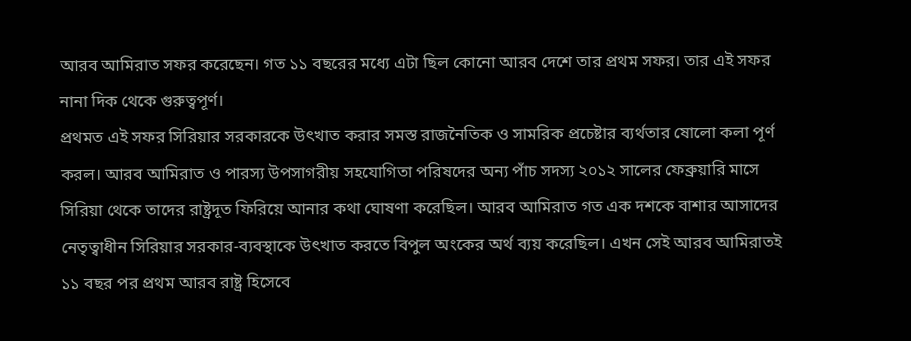আরব আমিরাত সফর করেছেন। গত ১১ বছরের মধ্যে এটা ছিল কোনো আরব দেশে তার প্রথম সফর। তার এই সফর নানা দিক থেকে গুরুত্বপূর্ণ।
প্রথমত এই সফর সিরিয়ার সরকারকে উৎখাত করার সমস্ত রাজনৈতিক ও সামরিক প্রচেষ্টার ব্যর্থতার ষোলো কলা পূর্ণ করল। আরব আমিরাত ও পারস্য উপসাগরীয় সহযোগিতা পরিষদের অন্য পাঁচ সদস্য ২০১২ সালের ফেব্রুয়ারি মাসে সিরিয়া থেকে তাদের রাষ্ট্রদূত ফিরিয়ে আনার কথা ঘোষণা করেছিল। আরব আমিরাত গত এক দশকে বাশার আসাদের নেতৃত্বাধীন সিরিয়ার সরকার-ব্যবস্থাকে উৎখাত করতে বিপুল অংকের অর্থ ব্যয় করেছিল। এখন সেই আরব আমিরাতই ১১ বছর পর প্রথম আরব রাষ্ট্র হিসেবে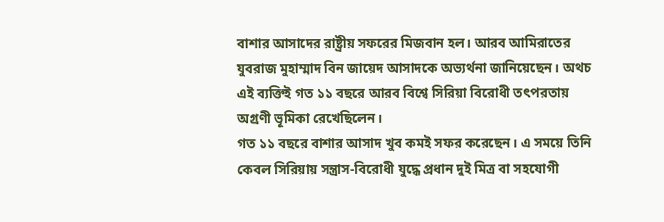বাশার আসাদের রাষ্ট্রীয় সফরের মিজবান হল। আরব আমিরাতের যুবরাজ মুহাম্মাদ বিন জায়েদ আসাদকে অভ্যর্থনা জানিয়েছেন। অথচ এই ব্যক্তিই গত ১১ বছরে আরব বিশ্বে সিরিয়া বিরোধী তৎপরতায় অগ্রণী ভূমিকা রেখেছিলেন।
গত ১১ বছরে বাশার আসাদ খুব কমই সফর করেছেন। এ সময়ে তিনি কেবল সিরিয়ায় সন্ত্রাস-বিরোধী যুদ্ধে প্রধান দুই মিত্র বা সহযোগী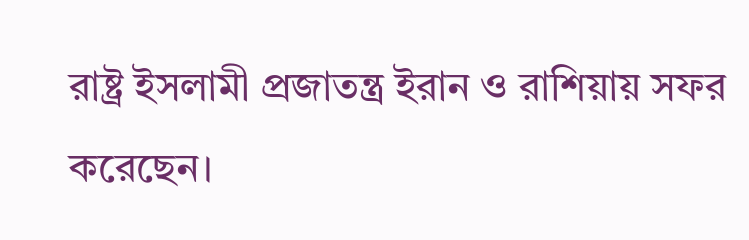রাষ্ট্র ইসলামী প্রজাতন্ত্র ইরান ও রাশিয়ায় সফর করেছেন।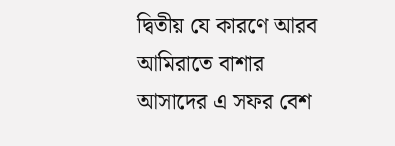দ্বিতীয় যে কারণে আরব আমিরাতে বাশার আসাদের এ সফর বেশ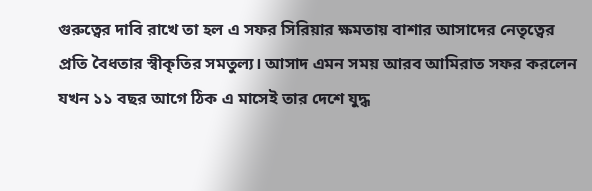গুরুত্বের দাবি রাখে তা হল এ সফর সিরিয়ার ক্ষমতায় বাশার আসাদের নেতৃত্বের প্রতি বৈধতার স্বীকৃতির সমতুল্য। আসাদ এমন সময় আরব আমিরাত সফর করলেন যখন ১১ বছর আগে ঠিক এ মাসেই তার দেশে যুদ্ধ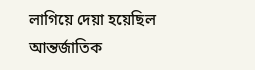লাগিয়ে দেয়া হয়েছিল আন্তর্জাতিক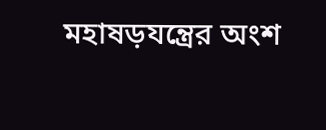মহাষড়যন্ত্রের অংশ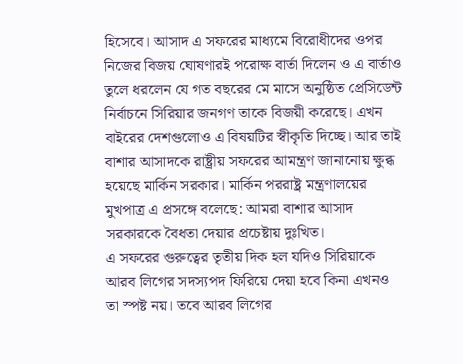হিসেবে। আসাদ এ সফরের মাধ্যমে বিরোধীদের ওপর নিজের বিজয় ঘোষণারই পরোক্ষ বার্তা দিলেন ও এ বার্তাও তুলে ধরলেন যে গত বছরের মে মাসে অনুষ্ঠিত প্রেসিডেন্ট নির্বাচনে সিরিয়ার জনগণ তাকে বিজয়ী করেছে। এখন বাইরের দেশগুলোও এ বিষয়টির স্বীকৃতি দিচ্ছে। আর তাই বাশার আসাদকে রাষ্ট্রীয় সফরের আমন্ত্রণ জানানোয় ক্ষুব্ধ হয়েছে মার্কিন সরকার। মার্কিন পররাষ্ট্র মন্ত্রণালয়ের মুখপাত্র এ প্রসঙ্গে বলেছে: আমরা বাশার আসাদ সরকারকে বৈধতা দেয়ার প্রচেষ্টায় দুঃখিত।
এ সফরের গুরুত্বের তৃতীয় দিক হল যদিও সিরিয়াকে আরব লিগের সদস্যপদ ফিরিয়ে দেয়া হবে কিনা এখনও তা স্পষ্ট নয়। তবে আরব লিগের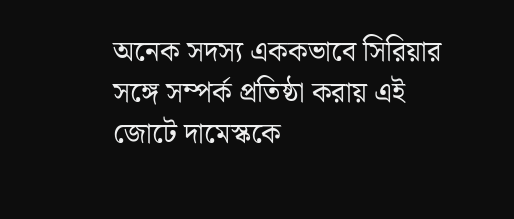অনেক সদস্য এককভাবে সিরিয়ার সঙ্গে সম্পর্ক প্রতিষ্ঠা করায় এই জোটে দামেস্ককে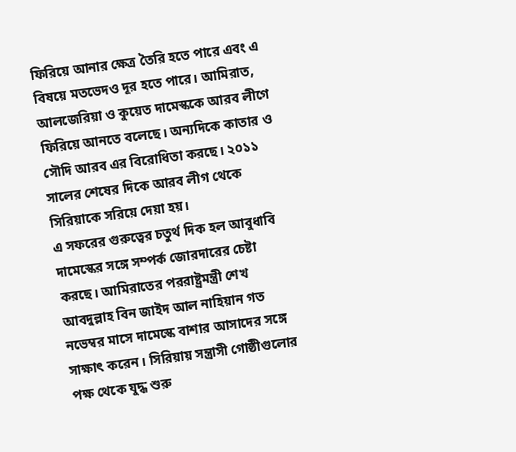ফিরিয়ে আনার ক্ষেত্র তৈরি হতে পারে এবং এ বিষয়ে মতভেদও দূর হতে পারে। আমিরাত, আলজেরিয়া ও কুয়েত দামেস্ককে আরব লীগে ফিরিয়ে আনতে বলেছে। অন্যদিকে কাতার ও সৌদি আরব এর বিরোধিতা করছে। ২০১১ সালের শেষের দিকে আরব লীগ থেকে সিরিয়াকে সরিয়ে দেয়া হয়।
এ সফরের গুরুত্বের চতুর্থ দিক হল আবুধাবি দামেস্কের সঙ্গে সম্পর্ক জোরদারের চেষ্টা করছে। আমিরাতের পররাষ্ট্রমন্ত্রী শেখ আবদুল্লাহ বিন জাইদ আল নাহিয়ান গত নভেম্বর মাসে দামেস্কে বাশার আসাদের সঙ্গে সাক্ষাৎ করেন। সিরিয়ায় সন্ত্রাসী গোষ্ঠীগুলোর পক্ষ থেকে যুদ্ধ শুরু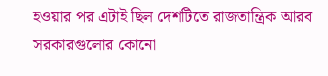হওয়ার পর এটাই ছিল দেশটিতে রাজতান্ত্রিক আরব সরকারগুলোর কোনো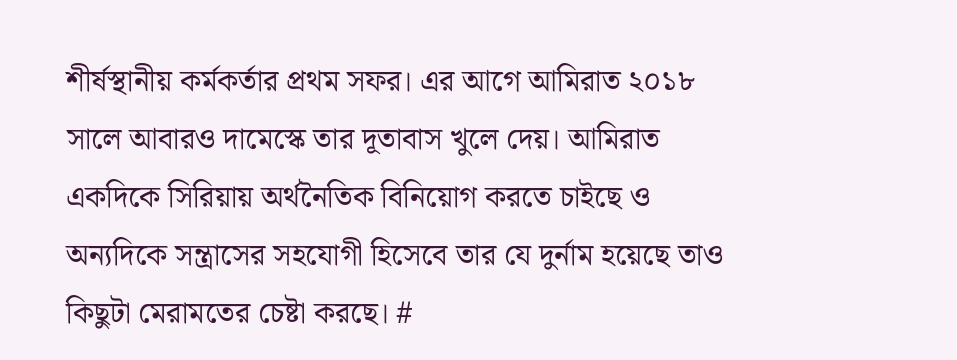শীর্ষস্থানীয় কর্মকর্তার প্রথম সফর। এর আগে আমিরাত ২০১৮ সালে আবারও দামেস্কে তার দূতাবাস খুলে দেয়। আমিরাত একদিকে সিরিয়ায় অর্থনৈতিক বিনিয়োগ করতে চাইছে ও অন্যদিকে সন্ত্রাসের সহযোগী হিসেবে তার যে দুর্নাম হয়েছে তাও কিছুটা মেরামতের চেষ্টা করছে। #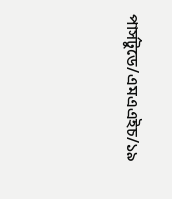পার্সটুডে/এমএএইচ/১৯